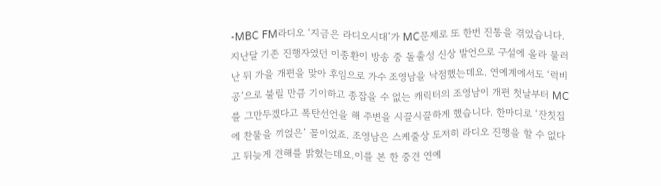-MBC FM라디오 ‘지금은 라디오시대’가 MC문제로 또 한번 진통을 겪었습니다. 지난달 기존 진행자였던 이종환이 방송 중 돌출성 신상 발언으로 구설에 올라 물러난 뒤 가을 개편을 맞아 후임으로 가수 조영남을 낙점했는데요. 연예계에서도 ‘럭비공’으로 불릴 만큼 기이하고 종잡을 수 없는 캐릭터의 조영남이 개편 첫날부터 MC를 그만두겠다고 폭탄선언을 해 주변을 시끌시끌하게 했습니다. 한마디로 ‘잔칫집에 찬물을 끼얹은’ 꼴이었죠. 조영남은 스케줄상 도저히 라디오 진행을 할 수 없다고 뒤늦게 견해를 밝혔는데요.이를 본 한 중견 연예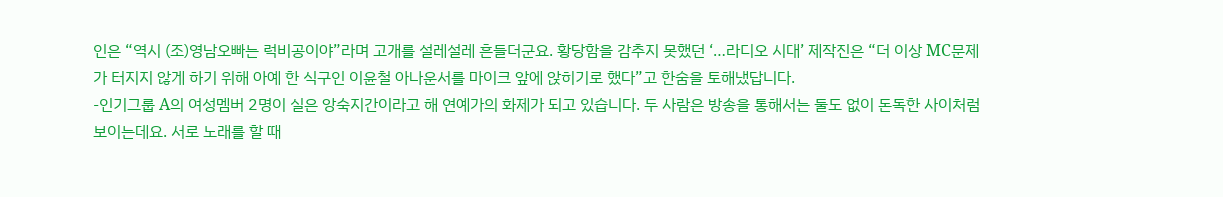인은 “역시 (조)영남오빠는 럭비공이야”라며 고개를 설레설레 흔들더군요. 황당함을 감추지 못했던 ‘…라디오 시대’ 제작진은 “더 이상 MC문제가 터지지 않게 하기 위해 아예 한 식구인 이윤철 아나운서를 마이크 앞에 앉히기로 했다”고 한숨을 토해냈답니다.
-인기그룹 A의 여성멤버 2명이 실은 앙숙지간이라고 해 연예가의 화제가 되고 있습니다. 두 사람은 방송을 통해서는 둘도 없이 돈독한 사이처럼 보이는데요. 서로 노래를 할 때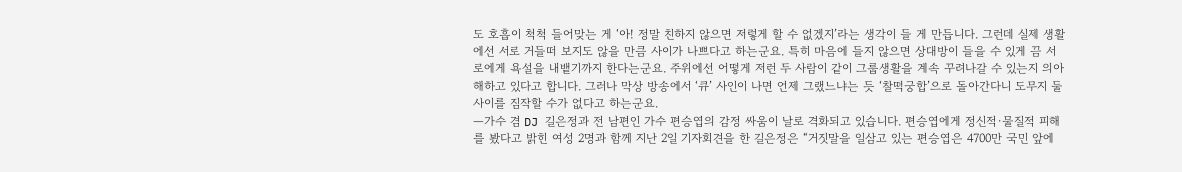도 호흡이 척척 들어맞는 게 ‘아! 정말 친하지 않으면 저렇게 할 수 없겠지’라는 생각이 들 게 만듭니다. 그런데 실제 생활에선 서로 거들떠 보지도 않을 만큼 사이가 나쁘다고 하는군요. 특히 마음에 들지 않으면 상대방이 들을 수 있게 끔 서로에게 욕설을 내뱉기까지 한다는군요. 주위에선 어떻게 저런 두 사람이 같이 그룹생활을 계속 꾸려나갈 수 있는지 의아해하고 있다고 합니다. 그러나 막상 방송에서 ‘큐’ 사인이 나면 언제 그랬느냐는 듯 ‘찰떡궁합’으로 돌아간다니 도무지 둘 사이를 짐작할 수가 없다고 하는군요.
―가수 겸 DJ 길은정과 전 남편인 가수 편승엽의 감정 싸움이 날로 격화되고 있습니다. 편승엽에게 정신적·물질적 피해를 봤다고 밝힌 여성 2명과 함께 지난 2일 기자회견을 한 길은정은 “거짓말을 일삼고 있는 편승엽은 4700만 국민 앞에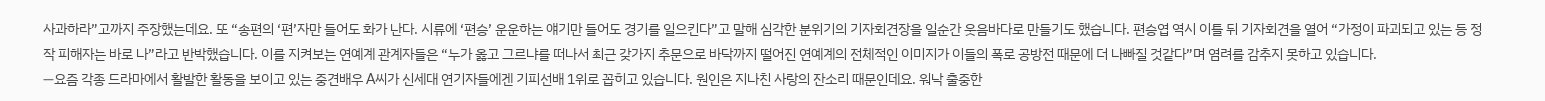사과하라”고까지 주장했는데요. 또 “송편의 ‘편’자만 들어도 화가 난다. 시류에 ‘편승’ 운운하는 얘기만 들어도 경기를 일으킨다”고 말해 심각한 분위기의 기자회견장을 일순간 웃음바다로 만들기도 했습니다. 편승엽 역시 이틀 뒤 기자회견을 열어 “가정이 파괴되고 있는 등 정작 피해자는 바로 나”라고 반박했습니다. 이를 지켜보는 연예계 관계자들은 “누가 옳고 그르냐를 떠나서 최근 갖가지 추문으로 바닥까지 떨어진 연예계의 전체적인 이미지가 이들의 폭로 공방전 때문에 더 나빠질 것같다”며 염려를 감추지 못하고 있습니다.
―요즘 각종 드라마에서 활발한 활동을 보이고 있는 중견배우 A씨가 신세대 연기자들에겐 기피선배 1위로 꼽히고 있습니다. 원인은 지나친 사랑의 잔소리 때문인데요. 워낙 출중한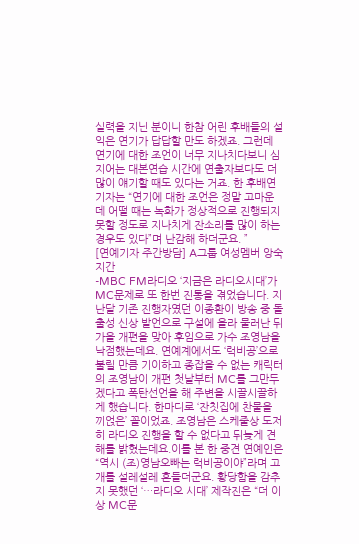실력을 지닌 분이니 한참 어린 후배들의 설익은 연기가 답답할 만도 하겠죠. 그런데 연기에 대한 조언이 너무 지나치다보니 심지어는 대본연습 시간에 연출자보다도 더 많이 얘기할 때도 있다는 거죠. 한 후배연기자는 “연기에 대한 조언은 정말 고마운데 어떨 때는 녹화가 정상적으로 진행되지 못할 정도로 지나치게 잔소리를 많이 하는 경우도 있다”며 난감해 하더군요. ”
[연예기자 주간방담] A그룹 여성멤버 앙숙지간
-MBC FM라디오 ‘지금은 라디오시대’가 MC문제로 또 한번 진통을 겪었습니다. 지난달 기존 진행자였던 이종환이 방송 중 돌출성 신상 발언으로 구설에 올라 물러난 뒤 가을 개편을 맞아 후임으로 가수 조영남을 낙점했는데요. 연예계에서도 ‘럭비공’으로 불릴 만큼 기이하고 종잡을 수 없는 캐릭터의 조영남이 개편 첫날부터 MC를 그만두겠다고 폭탄선언을 해 주변을 시끌시끌하게 했습니다. 한마디로 ‘잔칫집에 찬물을 끼얹은’ 꼴이었죠. 조영남은 스케줄상 도저히 라디오 진행을 할 수 없다고 뒤늦게 견해를 밝혔는데요.이를 본 한 중견 연예인은 “역시 (조)영남오빠는 럭비공이야”라며 고개를 설레설레 흔들더군요. 황당함을 감추지 못했던 ‘…라디오 시대’ 제작진은 “더 이상 MC문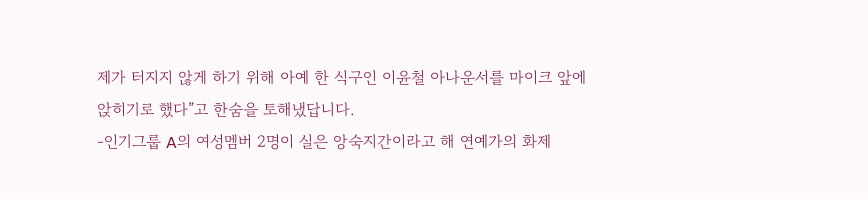제가 터지지 않게 하기 위해 아예 한 식구인 이윤철 아나운서를 마이크 앞에 앉히기로 했다”고 한숨을 토해냈답니다.
-인기그룹 A의 여성멤버 2명이 실은 앙숙지간이라고 해 연예가의 화제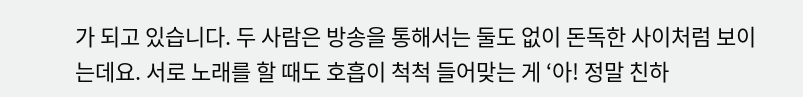가 되고 있습니다. 두 사람은 방송을 통해서는 둘도 없이 돈독한 사이처럼 보이는데요. 서로 노래를 할 때도 호흡이 척척 들어맞는 게 ‘아! 정말 친하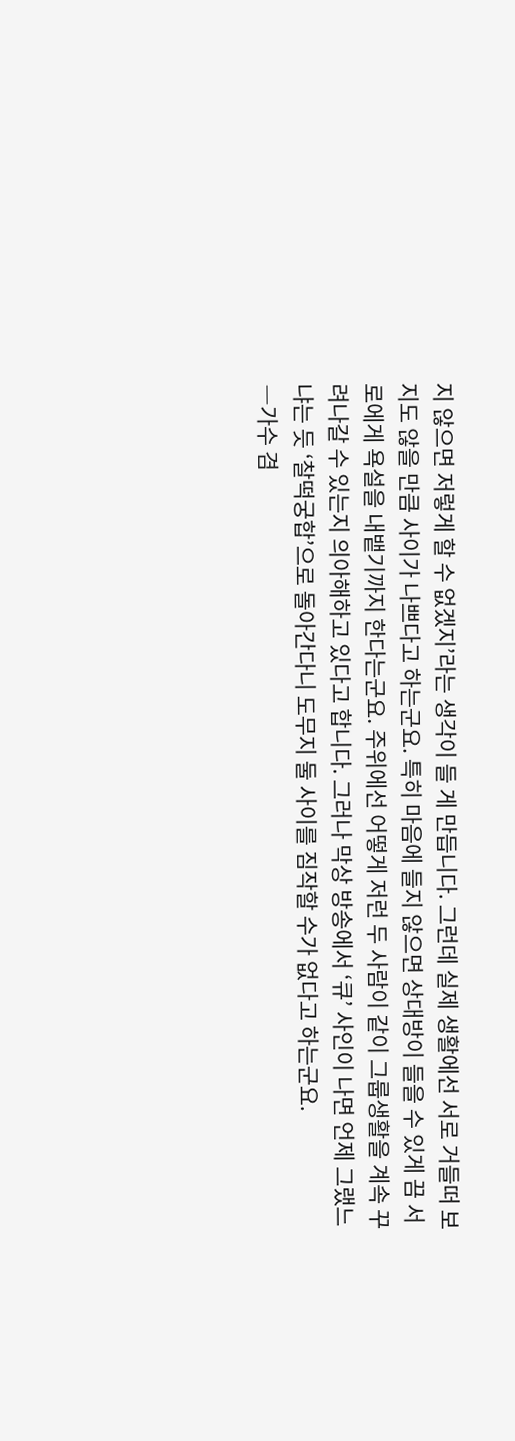지 않으면 저렇게 할 수 없겠지’라는 생각이 들 게 만듭니다. 그런데 실제 생활에선 서로 거들떠 보지도 않을 만큼 사이가 나쁘다고 하는군요. 특히 마음에 들지 않으면 상대방이 들을 수 있게 끔 서로에게 욕설을 내뱉기까지 한다는군요. 주위에선 어떻게 저런 두 사람이 같이 그룹생활을 계속 꾸려나갈 수 있는지 의아해하고 있다고 합니다. 그러나 막상 방송에서 ‘큐’ 사인이 나면 언제 그랬느냐는 듯 ‘찰떡궁합’으로 돌아간다니 도무지 둘 사이를 짐작할 수가 없다고 하는군요.
―가수 겸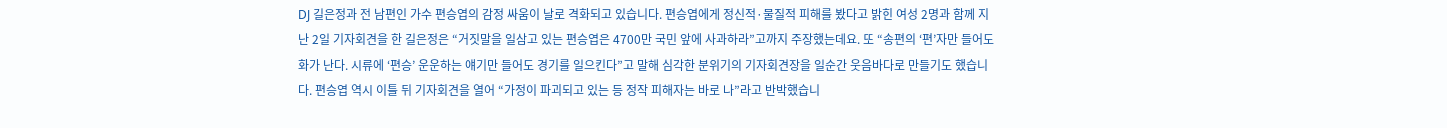DJ 길은정과 전 남편인 가수 편승엽의 감정 싸움이 날로 격화되고 있습니다. 편승엽에게 정신적·물질적 피해를 봤다고 밝힌 여성 2명과 함께 지난 2일 기자회견을 한 길은정은 “거짓말을 일삼고 있는 편승엽은 4700만 국민 앞에 사과하라”고까지 주장했는데요. 또 “송편의 ‘편’자만 들어도 화가 난다. 시류에 ‘편승’ 운운하는 얘기만 들어도 경기를 일으킨다”고 말해 심각한 분위기의 기자회견장을 일순간 웃음바다로 만들기도 했습니다. 편승엽 역시 이틀 뒤 기자회견을 열어 “가정이 파괴되고 있는 등 정작 피해자는 바로 나”라고 반박했습니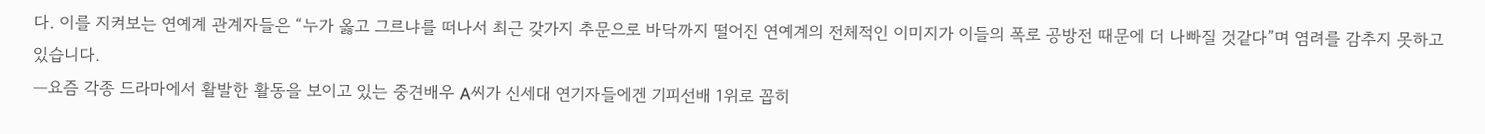다. 이를 지켜보는 연예계 관계자들은 “누가 옳고 그르냐를 떠나서 최근 갖가지 추문으로 바닥까지 떨어진 연예계의 전체적인 이미지가 이들의 폭로 공방전 때문에 더 나빠질 것같다”며 염려를 감추지 못하고 있습니다.
―요즘 각종 드라마에서 활발한 활동을 보이고 있는 중견배우 A씨가 신세대 연기자들에겐 기피선배 1위로 꼽히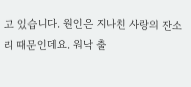고 있습니다. 원인은 지나친 사랑의 잔소리 때문인데요. 워낙 출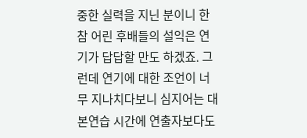중한 실력을 지닌 분이니 한참 어린 후배들의 설익은 연기가 답답할 만도 하겠죠. 그런데 연기에 대한 조언이 너무 지나치다보니 심지어는 대본연습 시간에 연출자보다도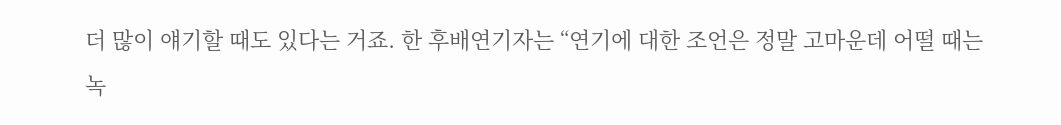더 많이 얘기할 때도 있다는 거죠. 한 후배연기자는 “연기에 대한 조언은 정말 고마운데 어떨 때는 녹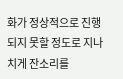화가 정상적으로 진행되지 못할 정도로 지나치게 잔소리를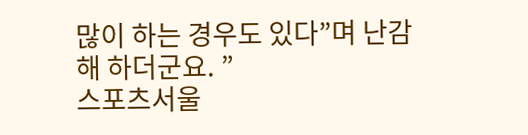많이 하는 경우도 있다”며 난감해 하더군요. ”
스포츠서울